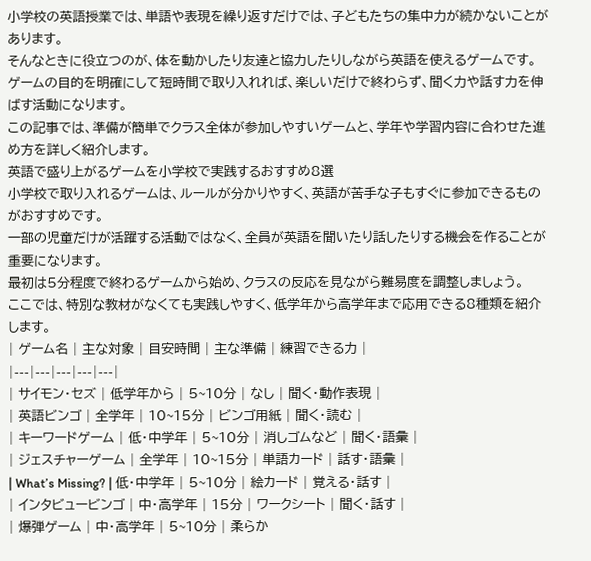小学校の英語授業では、単語や表現を繰り返すだけでは、子どもたちの集中力が続かないことがあります。
そんなときに役立つのが、体を動かしたり友達と協力したりしながら英語を使えるゲームです。
ゲームの目的を明確にして短時間で取り入れれば、楽しいだけで終わらず、聞く力や話す力を伸ばす活動になります。
この記事では、準備が簡単でクラス全体が参加しやすいゲームと、学年や学習内容に合わせた進め方を詳しく紹介します。
英語で盛り上がるゲームを小学校で実践するおすすめ8選
小学校で取り入れるゲームは、ルールが分かりやすく、英語が苦手な子もすぐに参加できるものがおすすめです。
一部の児童だけが活躍する活動ではなく、全員が英語を聞いたり話したりする機会を作ることが重要になります。
最初は5分程度で終わるゲームから始め、クラスの反応を見ながら難易度を調整しましょう。
ここでは、特別な教材がなくても実践しやすく、低学年から高学年まで応用できる8種類を紹介します。
| ゲーム名 | 主な対象 | 目安時間 | 主な準備 | 練習できる力 |
|---|---|---|---|---|
| サイモン・セズ | 低学年から | 5~10分 | なし | 聞く・動作表現 |
| 英語ビンゴ | 全学年 | 10~15分 | ビンゴ用紙 | 聞く・読む |
| キーワードゲーム | 低・中学年 | 5~10分 | 消しゴムなど | 聞く・語彙 |
| ジェスチャーゲーム | 全学年 | 10~15分 | 単語カード | 話す・語彙 |
| What’s Missing? | 低・中学年 | 5~10分 | 絵カード | 覚える・話す |
| インタビュービンゴ | 中・高学年 | 15分 | ワークシート | 聞く・話す |
| 爆弾ゲーム | 中・高学年 | 5~10分 | 柔らか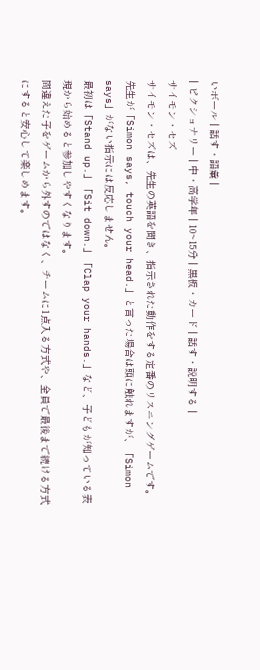いボール | 話す・語彙 |
| ピクショナリー | 中・高学年 | 10~15分 | 黒板・カード | 話す・説明する |
サイモン・セズ
サイモン・セズは、先生の英語を聞き、指示された動作をする定番のリスニングゲームです。
先生が「Simon says, touch your head.」と言った場合は頭に触れますが、「Simon says」がない指示には反応しません。
最初は「Stand up.」「Sit down.」「Clap your hands.」など、子どもが知っている表現から始めると参加しやすくなります。
間違えた子をゲームから外すのではなく、チームに1点入る方式や、全員で最後まで続ける方式にすると安心して楽しめます。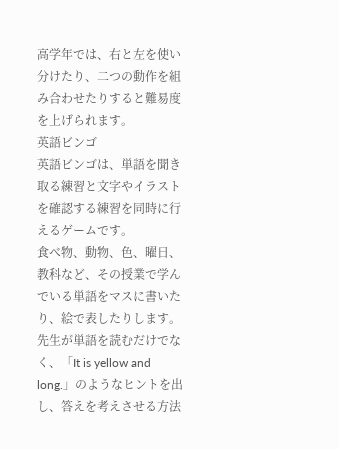高学年では、右と左を使い分けたり、二つの動作を組み合わせたりすると難易度を上げられます。
英語ビンゴ
英語ビンゴは、単語を聞き取る練習と文字やイラストを確認する練習を同時に行えるゲームです。
食べ物、動物、色、曜日、教科など、その授業で学んでいる単語をマスに書いたり、絵で表したりします。
先生が単語を読むだけでなく、「It is yellow and long.」のようなヒントを出し、答えを考えさせる方法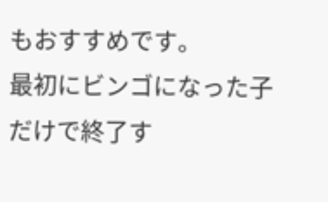もおすすめです。
最初にビンゴになった子だけで終了す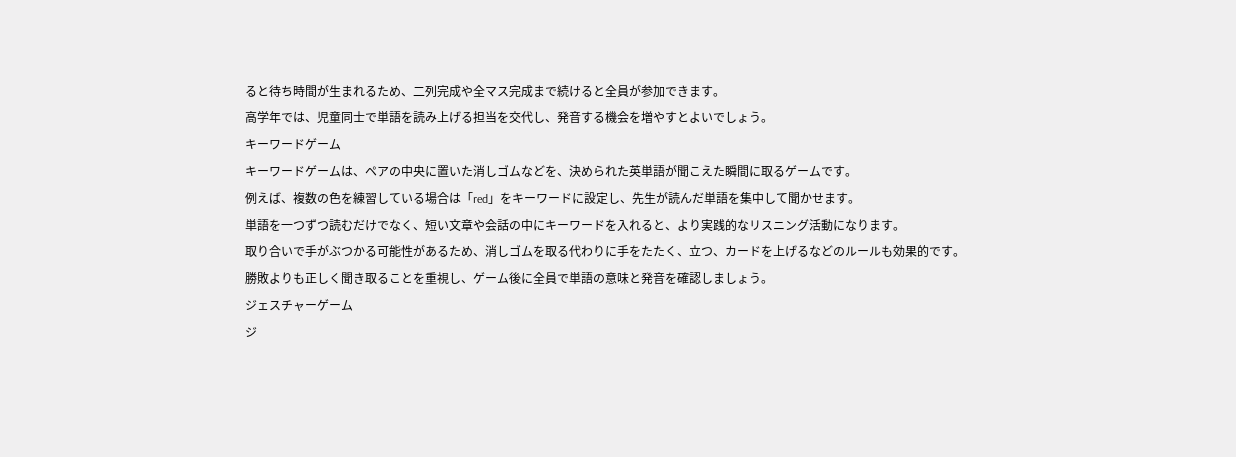ると待ち時間が生まれるため、二列完成や全マス完成まで続けると全員が参加できます。
高学年では、児童同士で単語を読み上げる担当を交代し、発音する機会を増やすとよいでしょう。
キーワードゲーム
キーワードゲームは、ペアの中央に置いた消しゴムなどを、決められた英単語が聞こえた瞬間に取るゲームです。
例えば、複数の色を練習している場合は「red」をキーワードに設定し、先生が読んだ単語を集中して聞かせます。
単語を一つずつ読むだけでなく、短い文章や会話の中にキーワードを入れると、より実践的なリスニング活動になります。
取り合いで手がぶつかる可能性があるため、消しゴムを取る代わりに手をたたく、立つ、カードを上げるなどのルールも効果的です。
勝敗よりも正しく聞き取ることを重視し、ゲーム後に全員で単語の意味と発音を確認しましょう。
ジェスチャーゲーム
ジ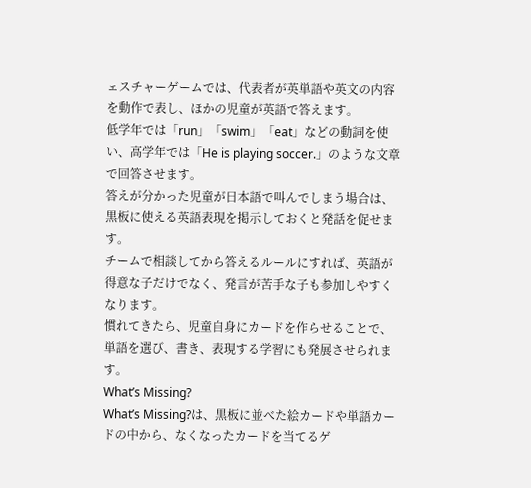ェスチャーゲームでは、代表者が英単語や英文の内容を動作で表し、ほかの児童が英語で答えます。
低学年では「run」「swim」「eat」などの動詞を使い、高学年では「He is playing soccer.」のような文章で回答させます。
答えが分かった児童が日本語で叫んでしまう場合は、黒板に使える英語表現を掲示しておくと発話を促せます。
チームで相談してから答えるルールにすれば、英語が得意な子だけでなく、発言が苦手な子も参加しやすくなります。
慣れてきたら、児童自身にカードを作らせることで、単語を選び、書き、表現する学習にも発展させられます。
What’s Missing?
What’s Missing?は、黒板に並べた絵カードや単語カードの中から、なくなったカードを当てるゲ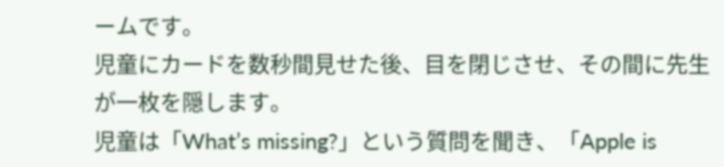ームです。
児童にカードを数秒間見せた後、目を閉じさせ、その間に先生が一枚を隠します。
児童は「What’s missing?」という質問を聞き、「Apple is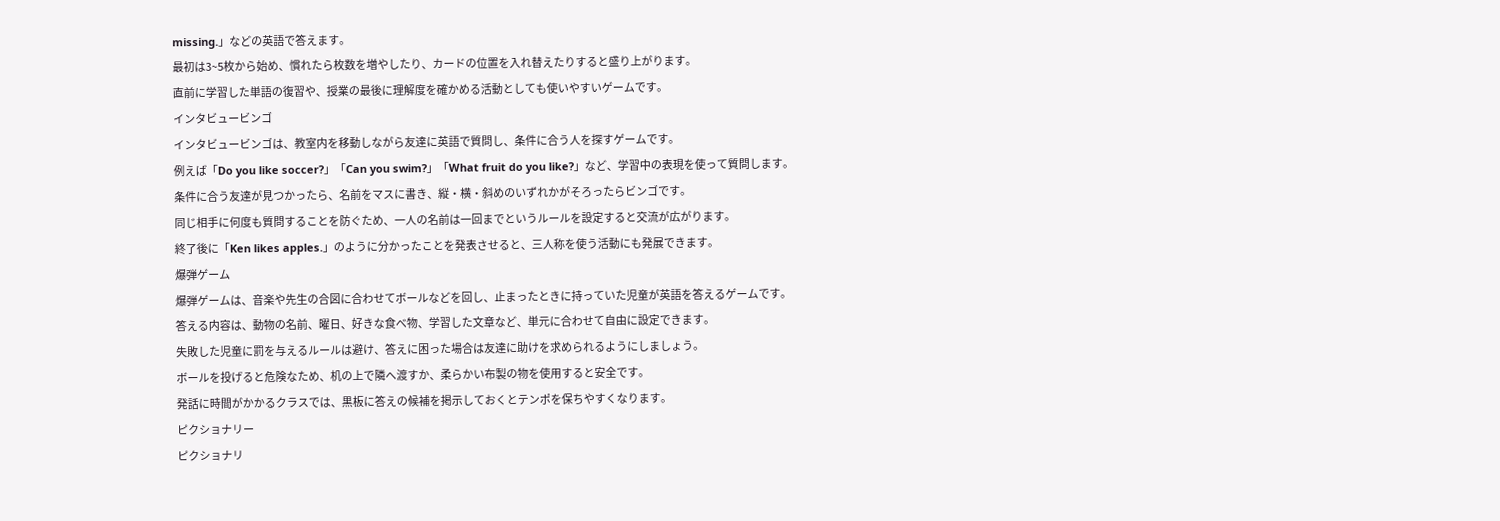missing.」などの英語で答えます。
最初は3~5枚から始め、慣れたら枚数を増やしたり、カードの位置を入れ替えたりすると盛り上がります。
直前に学習した単語の復習や、授業の最後に理解度を確かめる活動としても使いやすいゲームです。
インタビュービンゴ
インタビュービンゴは、教室内を移動しながら友達に英語で質問し、条件に合う人を探すゲームです。
例えば「Do you like soccer?」「Can you swim?」「What fruit do you like?」など、学習中の表現を使って質問します。
条件に合う友達が見つかったら、名前をマスに書き、縦・横・斜めのいずれかがそろったらビンゴです。
同じ相手に何度も質問することを防ぐため、一人の名前は一回までというルールを設定すると交流が広がります。
終了後に「Ken likes apples.」のように分かったことを発表させると、三人称を使う活動にも発展できます。
爆弾ゲーム
爆弾ゲームは、音楽や先生の合図に合わせてボールなどを回し、止まったときに持っていた児童が英語を答えるゲームです。
答える内容は、動物の名前、曜日、好きな食べ物、学習した文章など、単元に合わせて自由に設定できます。
失敗した児童に罰を与えるルールは避け、答えに困った場合は友達に助けを求められるようにしましょう。
ボールを投げると危険なため、机の上で隣へ渡すか、柔らかい布製の物を使用すると安全です。
発話に時間がかかるクラスでは、黒板に答えの候補を掲示しておくとテンポを保ちやすくなります。
ピクショナリー
ピクショナリ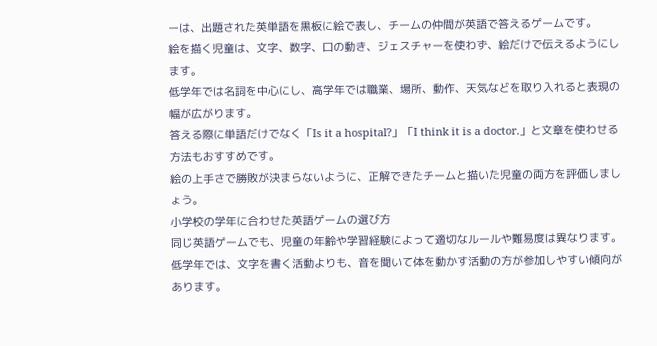ーは、出題された英単語を黒板に絵で表し、チームの仲間が英語で答えるゲームです。
絵を描く児童は、文字、数字、口の動き、ジェスチャーを使わず、絵だけで伝えるようにします。
低学年では名詞を中心にし、高学年では職業、場所、動作、天気などを取り入れると表現の幅が広がります。
答える際に単語だけでなく「Is it a hospital?」「I think it is a doctor.」と文章を使わせる方法もおすすめです。
絵の上手さで勝敗が決まらないように、正解できたチームと描いた児童の両方を評価しましょう。
小学校の学年に合わせた英語ゲームの選び方
同じ英語ゲームでも、児童の年齢や学習経験によって適切なルールや難易度は異なります。
低学年では、文字を書く活動よりも、音を聞いて体を動かす活動の方が参加しやすい傾向があります。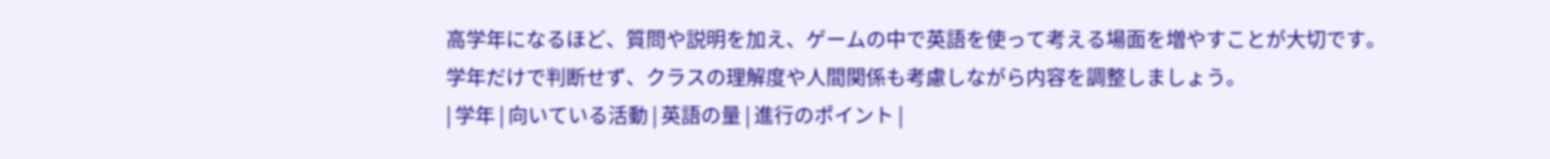高学年になるほど、質問や説明を加え、ゲームの中で英語を使って考える場面を増やすことが大切です。
学年だけで判断せず、クラスの理解度や人間関係も考慮しながら内容を調整しましょう。
| 学年 | 向いている活動 | 英語の量 | 進行のポイント |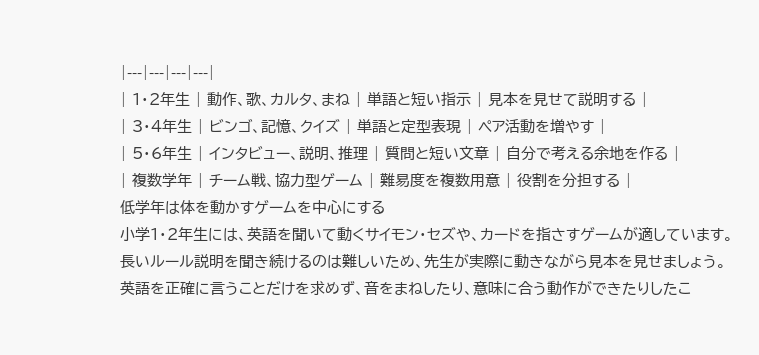|---|---|---|---|
| 1・2年生 | 動作、歌、カルタ、まね | 単語と短い指示 | 見本を見せて説明する |
| 3・4年生 | ビンゴ、記憶、クイズ | 単語と定型表現 | ペア活動を増やす |
| 5・6年生 | インタビュー、説明、推理 | 質問と短い文章 | 自分で考える余地を作る |
| 複数学年 | チーム戦、協力型ゲーム | 難易度を複数用意 | 役割を分担する |
低学年は体を動かすゲームを中心にする
小学1・2年生には、英語を聞いて動くサイモン・セズや、カードを指さすゲームが適しています。
長いルール説明を聞き続けるのは難しいため、先生が実際に動きながら見本を見せましょう。
英語を正確に言うことだけを求めず、音をまねしたり、意味に合う動作ができたりしたこ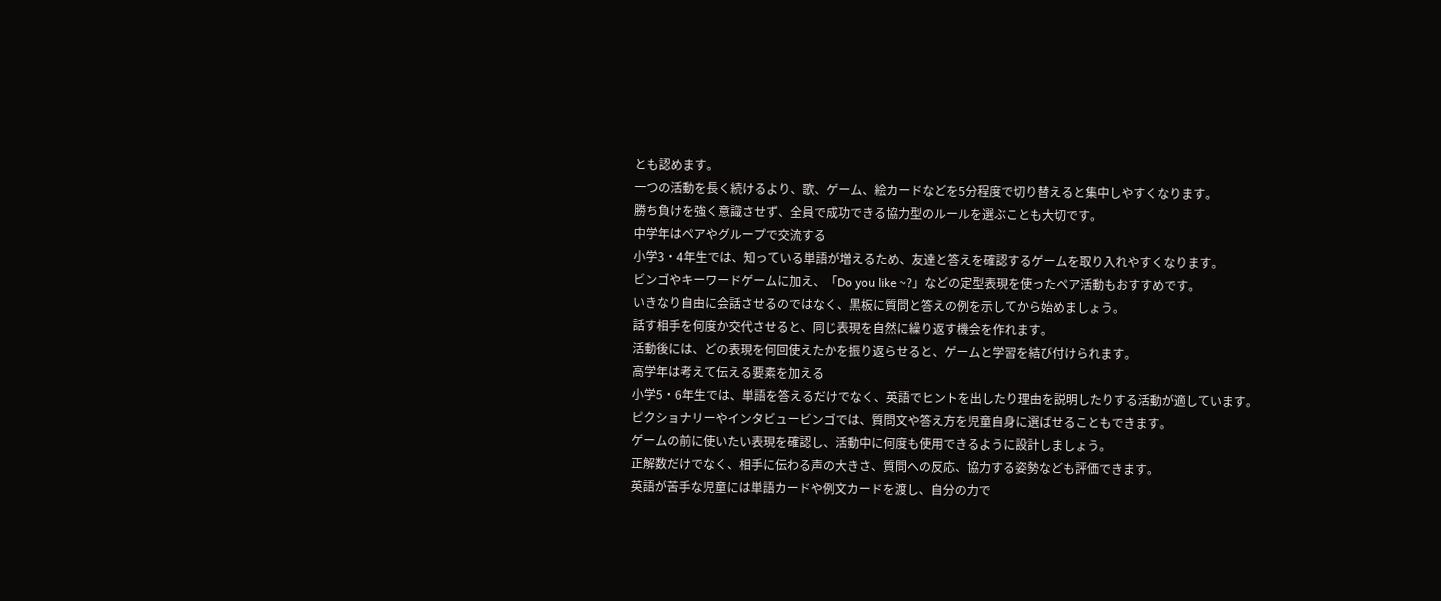とも認めます。
一つの活動を長く続けるより、歌、ゲーム、絵カードなどを5分程度で切り替えると集中しやすくなります。
勝ち負けを強く意識させず、全員で成功できる協力型のルールを選ぶことも大切です。
中学年はペアやグループで交流する
小学3・4年生では、知っている単語が増えるため、友達と答えを確認するゲームを取り入れやすくなります。
ビンゴやキーワードゲームに加え、「Do you like ~?」などの定型表現を使ったペア活動もおすすめです。
いきなり自由に会話させるのではなく、黒板に質問と答えの例を示してから始めましょう。
話す相手を何度か交代させると、同じ表現を自然に繰り返す機会を作れます。
活動後には、どの表現を何回使えたかを振り返らせると、ゲームと学習を結び付けられます。
高学年は考えて伝える要素を加える
小学5・6年生では、単語を答えるだけでなく、英語でヒントを出したり理由を説明したりする活動が適しています。
ピクショナリーやインタビュービンゴでは、質問文や答え方を児童自身に選ばせることもできます。
ゲームの前に使いたい表現を確認し、活動中に何度も使用できるように設計しましょう。
正解数だけでなく、相手に伝わる声の大きさ、質問への反応、協力する姿勢なども評価できます。
英語が苦手な児童には単語カードや例文カードを渡し、自分の力で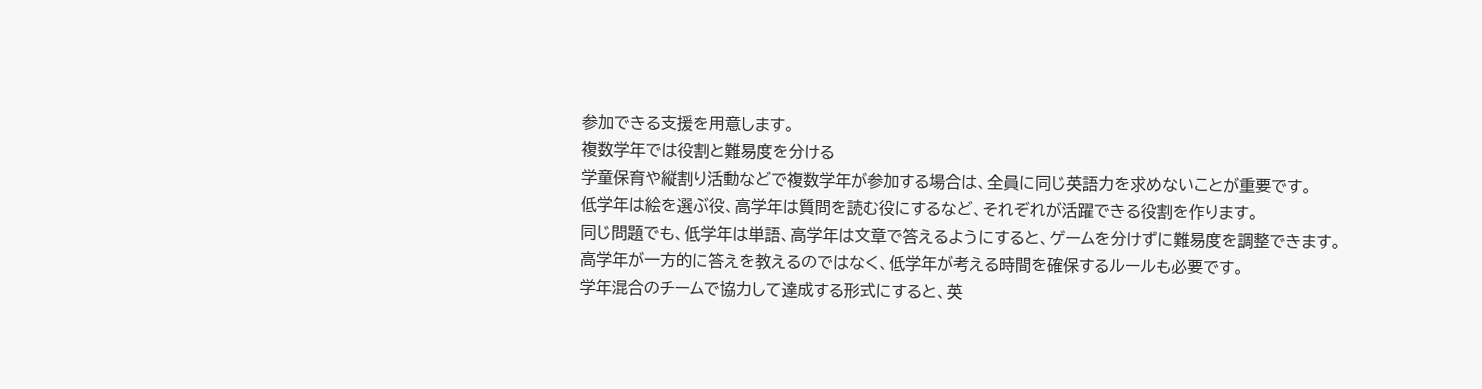参加できる支援を用意します。
複数学年では役割と難易度を分ける
学童保育や縦割り活動などで複数学年が参加する場合は、全員に同じ英語力を求めないことが重要です。
低学年は絵を選ぶ役、高学年は質問を読む役にするなど、それぞれが活躍できる役割を作ります。
同じ問題でも、低学年は単語、高学年は文章で答えるようにすると、ゲームを分けずに難易度を調整できます。
高学年が一方的に答えを教えるのではなく、低学年が考える時間を確保するルールも必要です。
学年混合のチームで協力して達成する形式にすると、英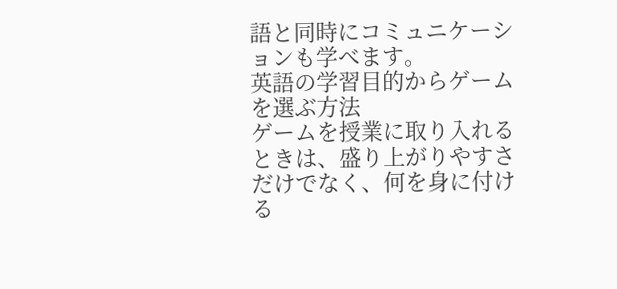語と同時にコミュニケーションも学べます。
英語の学習目的からゲームを選ぶ方法
ゲームを授業に取り入れるときは、盛り上がりやすさだけでなく、何を身に付ける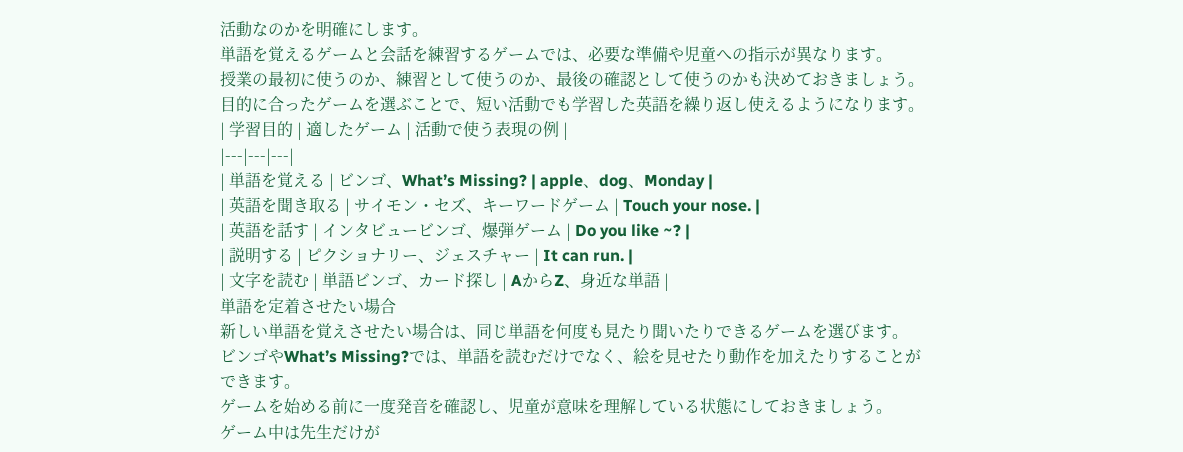活動なのかを明確にします。
単語を覚えるゲームと会話を練習するゲームでは、必要な準備や児童への指示が異なります。
授業の最初に使うのか、練習として使うのか、最後の確認として使うのかも決めておきましょう。
目的に合ったゲームを選ぶことで、短い活動でも学習した英語を繰り返し使えるようになります。
| 学習目的 | 適したゲーム | 活動で使う表現の例 |
|---|---|---|
| 単語を覚える | ビンゴ、What’s Missing? | apple、dog、Monday |
| 英語を聞き取る | サイモン・セズ、キーワードゲーム | Touch your nose. |
| 英語を話す | インタビュービンゴ、爆弾ゲーム | Do you like ~? |
| 説明する | ピクショナリー、ジェスチャー | It can run. |
| 文字を読む | 単語ビンゴ、カード探し | AからZ、身近な単語 |
単語を定着させたい場合
新しい単語を覚えさせたい場合は、同じ単語を何度も見たり聞いたりできるゲームを選びます。
ビンゴやWhat’s Missing?では、単語を読むだけでなく、絵を見せたり動作を加えたりすることができます。
ゲームを始める前に一度発音を確認し、児童が意味を理解している状態にしておきましょう。
ゲーム中は先生だけが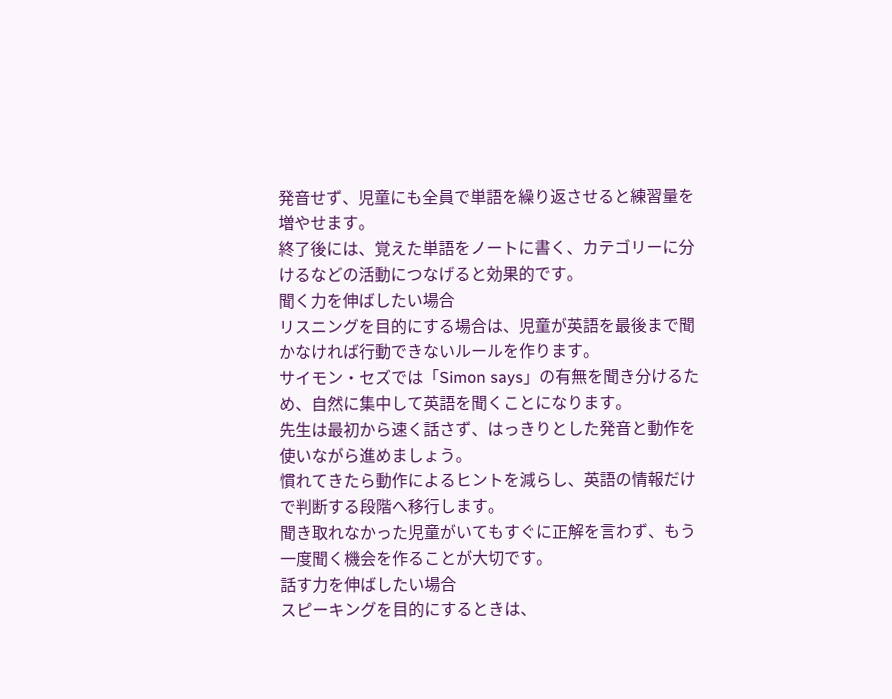発音せず、児童にも全員で単語を繰り返させると練習量を増やせます。
終了後には、覚えた単語をノートに書く、カテゴリーに分けるなどの活動につなげると効果的です。
聞く力を伸ばしたい場合
リスニングを目的にする場合は、児童が英語を最後まで聞かなければ行動できないルールを作ります。
サイモン・セズでは「Simon says」の有無を聞き分けるため、自然に集中して英語を聞くことになります。
先生は最初から速く話さず、はっきりとした発音と動作を使いながら進めましょう。
慣れてきたら動作によるヒントを減らし、英語の情報だけで判断する段階へ移行します。
聞き取れなかった児童がいてもすぐに正解を言わず、もう一度聞く機会を作ることが大切です。
話す力を伸ばしたい場合
スピーキングを目的にするときは、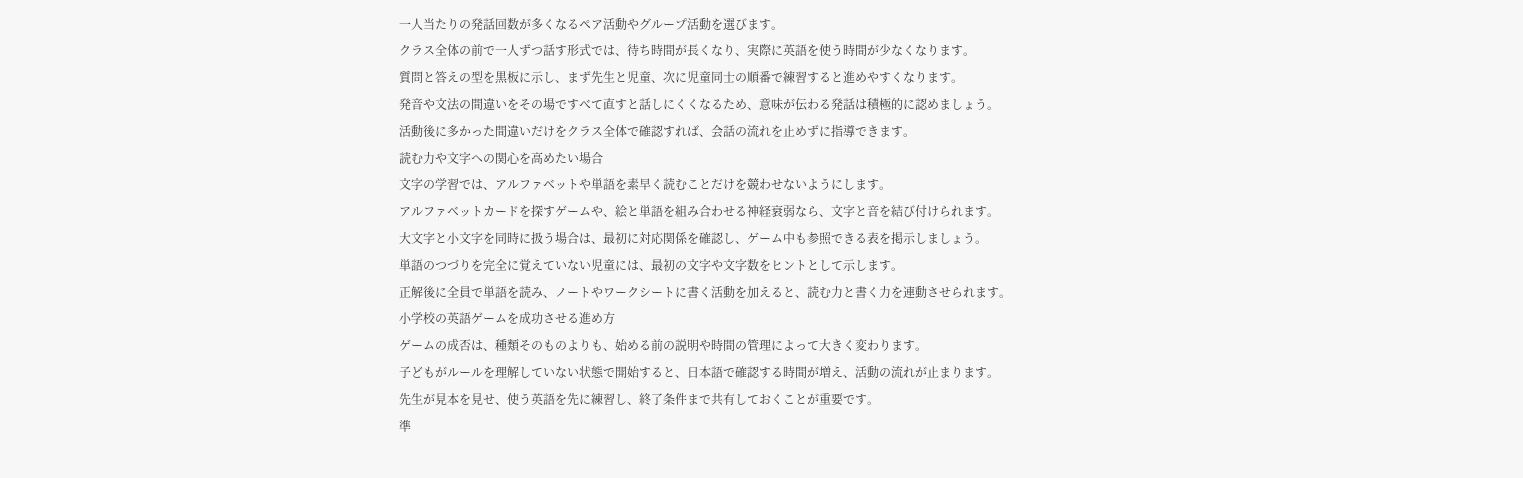一人当たりの発話回数が多くなるペア活動やグループ活動を選びます。
クラス全体の前で一人ずつ話す形式では、待ち時間が長くなり、実際に英語を使う時間が少なくなります。
質問と答えの型を黒板に示し、まず先生と児童、次に児童同士の順番で練習すると進めやすくなります。
発音や文法の間違いをその場ですべて直すと話しにくくなるため、意味が伝わる発話は積極的に認めましょう。
活動後に多かった間違いだけをクラス全体で確認すれば、会話の流れを止めずに指導できます。
読む力や文字への関心を高めたい場合
文字の学習では、アルファベットや単語を素早く読むことだけを競わせないようにします。
アルファベットカードを探すゲームや、絵と単語を組み合わせる神経衰弱なら、文字と音を結び付けられます。
大文字と小文字を同時に扱う場合は、最初に対応関係を確認し、ゲーム中も参照できる表を掲示しましょう。
単語のつづりを完全に覚えていない児童には、最初の文字や文字数をヒントとして示します。
正解後に全員で単語を読み、ノートやワークシートに書く活動を加えると、読む力と書く力を連動させられます。
小学校の英語ゲームを成功させる進め方
ゲームの成否は、種類そのものよりも、始める前の説明や時間の管理によって大きく変わります。
子どもがルールを理解していない状態で開始すると、日本語で確認する時間が増え、活動の流れが止まります。
先生が見本を見せ、使う英語を先に練習し、終了条件まで共有しておくことが重要です。
準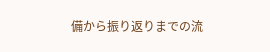備から振り返りまでの流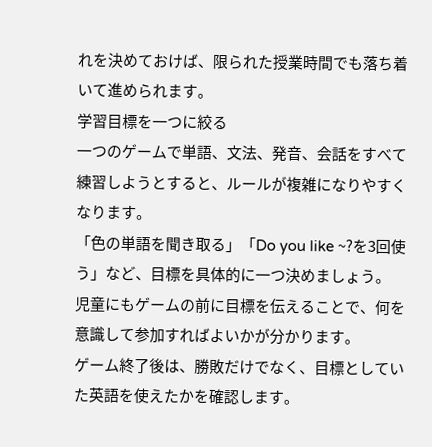れを決めておけば、限られた授業時間でも落ち着いて進められます。
学習目標を一つに絞る
一つのゲームで単語、文法、発音、会話をすべて練習しようとすると、ルールが複雑になりやすくなります。
「色の単語を聞き取る」「Do you like ~?を3回使う」など、目標を具体的に一つ決めましょう。
児童にもゲームの前に目標を伝えることで、何を意識して参加すればよいかが分かります。
ゲーム終了後は、勝敗だけでなく、目標としていた英語を使えたかを確認します。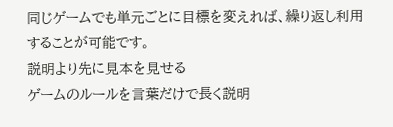同じゲームでも単元ごとに目標を変えれば、繰り返し利用することが可能です。
説明より先に見本を見せる
ゲームのルールを言葉だけで長く説明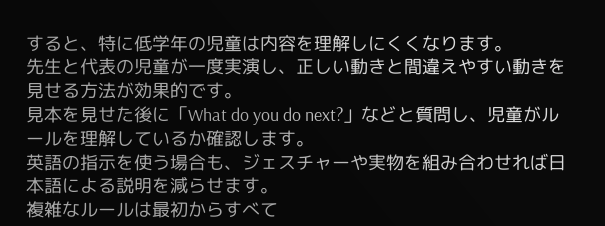すると、特に低学年の児童は内容を理解しにくくなります。
先生と代表の児童が一度実演し、正しい動きと間違えやすい動きを見せる方法が効果的です。
見本を見せた後に「What do you do next?」などと質問し、児童がルールを理解しているか確認します。
英語の指示を使う場合も、ジェスチャーや実物を組み合わせれば日本語による説明を減らせます。
複雑なルールは最初からすべて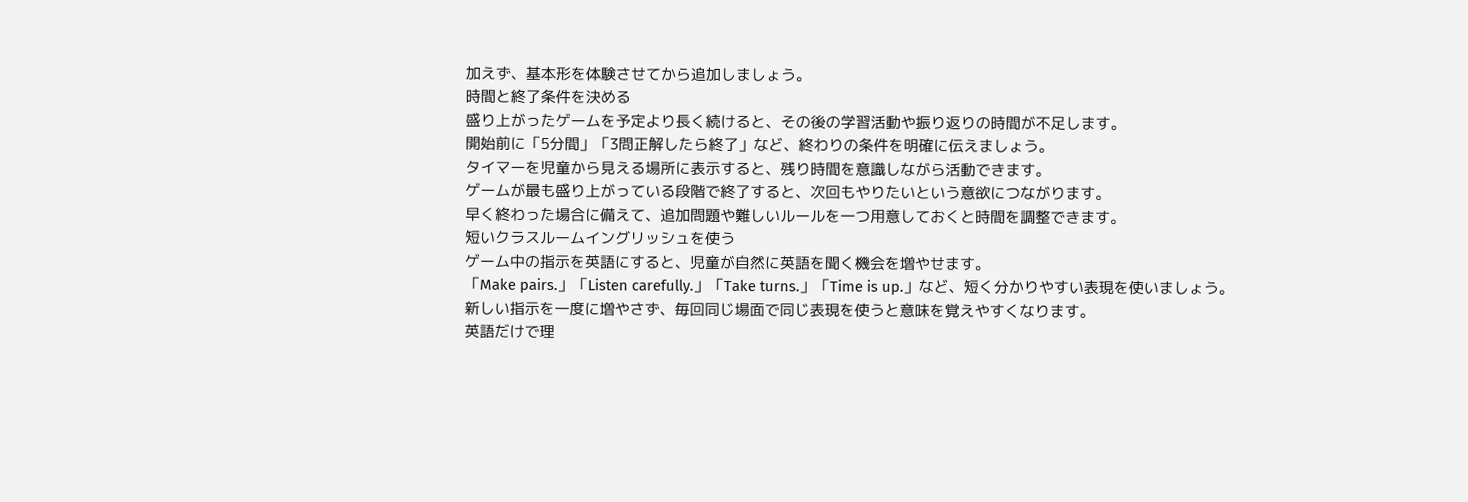加えず、基本形を体験させてから追加しましょう。
時間と終了条件を決める
盛り上がったゲームを予定より長く続けると、その後の学習活動や振り返りの時間が不足します。
開始前に「5分間」「3問正解したら終了」など、終わりの条件を明確に伝えましょう。
タイマーを児童から見える場所に表示すると、残り時間を意識しながら活動できます。
ゲームが最も盛り上がっている段階で終了すると、次回もやりたいという意欲につながります。
早く終わった場合に備えて、追加問題や難しいルールを一つ用意しておくと時間を調整できます。
短いクラスルームイングリッシュを使う
ゲーム中の指示を英語にすると、児童が自然に英語を聞く機会を増やせます。
「Make pairs.」「Listen carefully.」「Take turns.」「Time is up.」など、短く分かりやすい表現を使いましょう。
新しい指示を一度に増やさず、毎回同じ場面で同じ表現を使うと意味を覚えやすくなります。
英語だけで理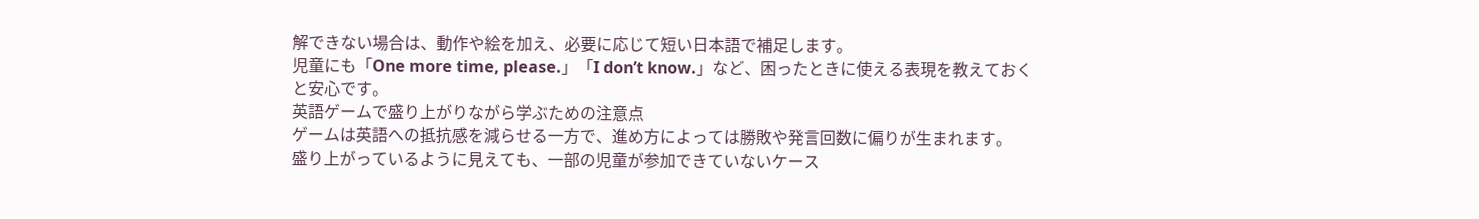解できない場合は、動作や絵を加え、必要に応じて短い日本語で補足します。
児童にも「One more time, please.」「I don’t know.」など、困ったときに使える表現を教えておくと安心です。
英語ゲームで盛り上がりながら学ぶための注意点
ゲームは英語への抵抗感を減らせる一方で、進め方によっては勝敗や発言回数に偏りが生まれます。
盛り上がっているように見えても、一部の児童が参加できていないケース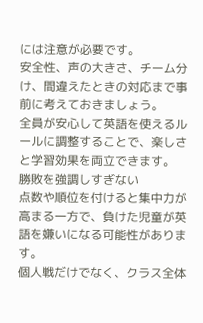には注意が必要です。
安全性、声の大きさ、チーム分け、間違えたときの対応まで事前に考えておきましょう。
全員が安心して英語を使えるルールに調整することで、楽しさと学習効果を両立できます。
勝敗を強調しすぎない
点数や順位を付けると集中力が高まる一方で、負けた児童が英語を嫌いになる可能性があります。
個人戦だけでなく、クラス全体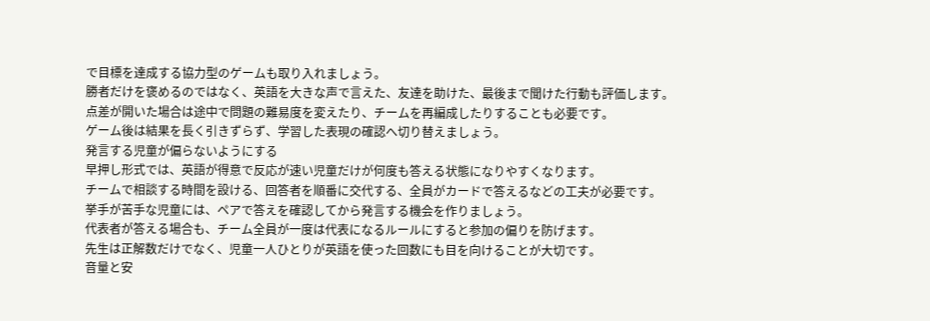で目標を達成する協力型のゲームも取り入れましょう。
勝者だけを褒めるのではなく、英語を大きな声で言えた、友達を助けた、最後まで聞けた行動も評価します。
点差が開いた場合は途中で問題の難易度を変えたり、チームを再編成したりすることも必要です。
ゲーム後は結果を長く引きずらず、学習した表現の確認へ切り替えましょう。
発言する児童が偏らないようにする
早押し形式では、英語が得意で反応が速い児童だけが何度も答える状態になりやすくなります。
チームで相談する時間を設ける、回答者を順番に交代する、全員がカードで答えるなどの工夫が必要です。
挙手が苦手な児童には、ペアで答えを確認してから発言する機会を作りましょう。
代表者が答える場合も、チーム全員が一度は代表になるルールにすると参加の偏りを防げます。
先生は正解数だけでなく、児童一人ひとりが英語を使った回数にも目を向けることが大切です。
音量と安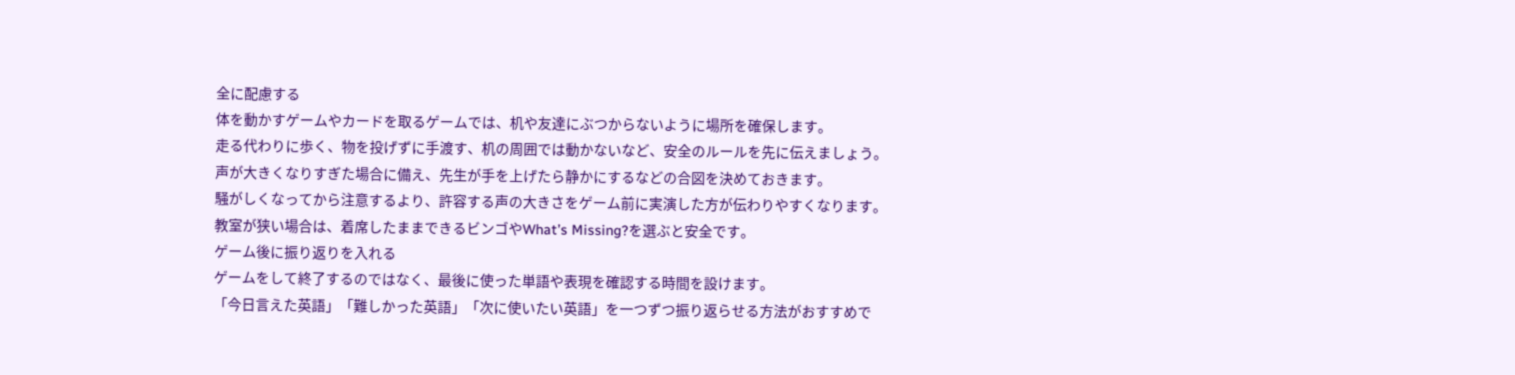全に配慮する
体を動かすゲームやカードを取るゲームでは、机や友達にぶつからないように場所を確保します。
走る代わりに歩く、物を投げずに手渡す、机の周囲では動かないなど、安全のルールを先に伝えましょう。
声が大きくなりすぎた場合に備え、先生が手を上げたら静かにするなどの合図を決めておきます。
騒がしくなってから注意するより、許容する声の大きさをゲーム前に実演した方が伝わりやすくなります。
教室が狭い場合は、着席したままできるビンゴやWhat’s Missing?を選ぶと安全です。
ゲーム後に振り返りを入れる
ゲームをして終了するのではなく、最後に使った単語や表現を確認する時間を設けます。
「今日言えた英語」「難しかった英語」「次に使いたい英語」を一つずつ振り返らせる方法がおすすめで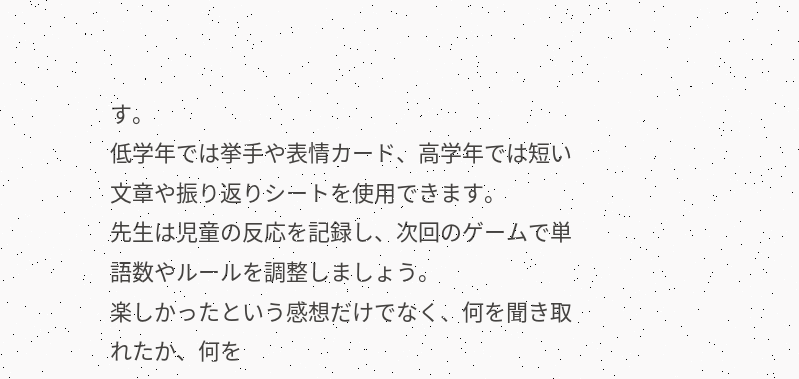す。
低学年では挙手や表情カード、高学年では短い文章や振り返りシートを使用できます。
先生は児童の反応を記録し、次回のゲームで単語数やルールを調整しましょう。
楽しかったという感想だけでなく、何を聞き取れたか、何を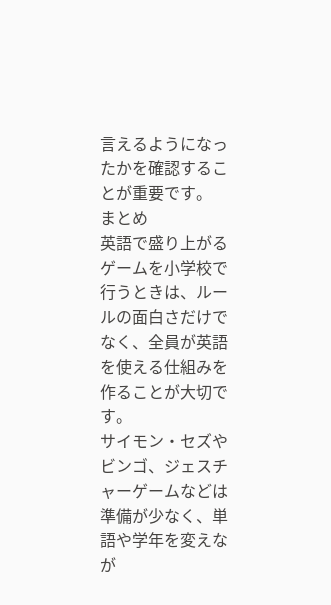言えるようになったかを確認することが重要です。
まとめ
英語で盛り上がるゲームを小学校で行うときは、ルールの面白さだけでなく、全員が英語を使える仕組みを作ることが大切です。
サイモン・セズやビンゴ、ジェスチャーゲームなどは準備が少なく、単語や学年を変えなが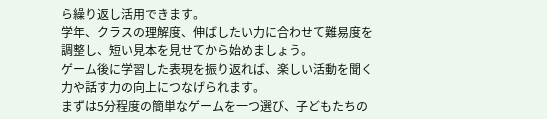ら繰り返し活用できます。
学年、クラスの理解度、伸ばしたい力に合わせて難易度を調整し、短い見本を見せてから始めましょう。
ゲーム後に学習した表現を振り返れば、楽しい活動を聞く力や話す力の向上につなげられます。
まずは5分程度の簡単なゲームを一つ選び、子どもたちの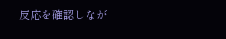反応を確認しなが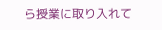ら授業に取り入れて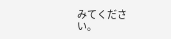みてください。